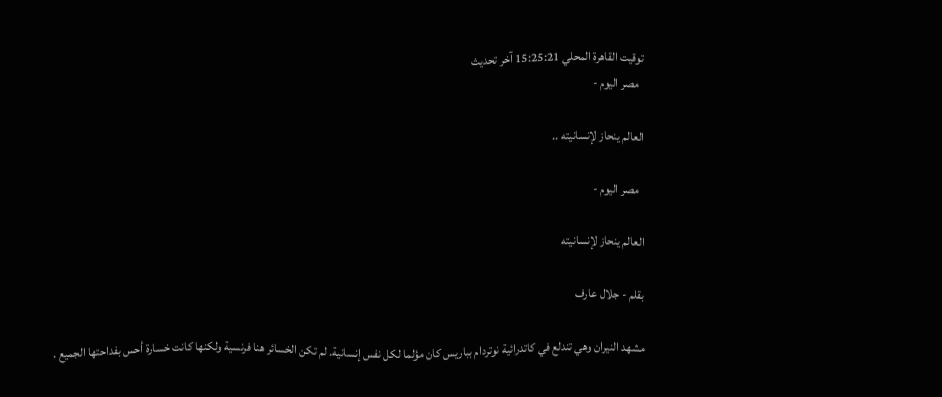توقيت القاهرة المحلي 15:25:21 آخر تحديث
  مصر اليوم -

العالم ينحاز لإنسانيته ..

  مصر اليوم -

العالم ينحاز لإنسانيته

بقلم - جلال عارف

مشهد النيران وهي تندلع في كاتدرائية نوتردام بباريس كان مؤلما لكل نفس إنسانية. لم تكن الخسائر هنا فرنسية ولكنها كانت خسارة أحس بفداحتها الجميع .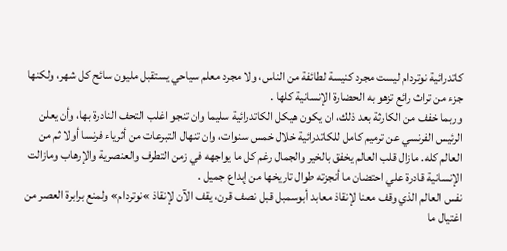كاتدرائية نوتردام ليست مجرد كنيسة لطائفة من الناس، ولا مجرد معلم سياحي يستقبل مليون سائح كل شهر، ولكنها جزء من تراث رائع تزهو به الحضارة الإنسانية كلها .
وربما خفف من الكارثة بعد ذلك، ان يكون هيكل الكاتدرائية سليما وان تنجو اغلب التحف النادرة بها، وأن يعلن الرئيس الفرنسي عن ترميم كامل للكاتدرائية خلال خمس سنوات، وان تنهال التبرعات من أثرياء فرنسا أولا ثم من العالم كله. مازال قلب العالم يخفق بالخير والجمال رغم كل ما يواجهه في زمن التطرف والعنصرية والإرهاب ومازالت الإنسانية قادرة علي احتضان ما أنجزته طوال تاريخها من إبداع جميل .
نفس العالم الذي وقف معنا لإنقاذ معابد أبوسمبل قبل نصف قرن، يقف الآن لإنقاذ »نوتردام» ولمنع برابرة العصر من اغتيال ما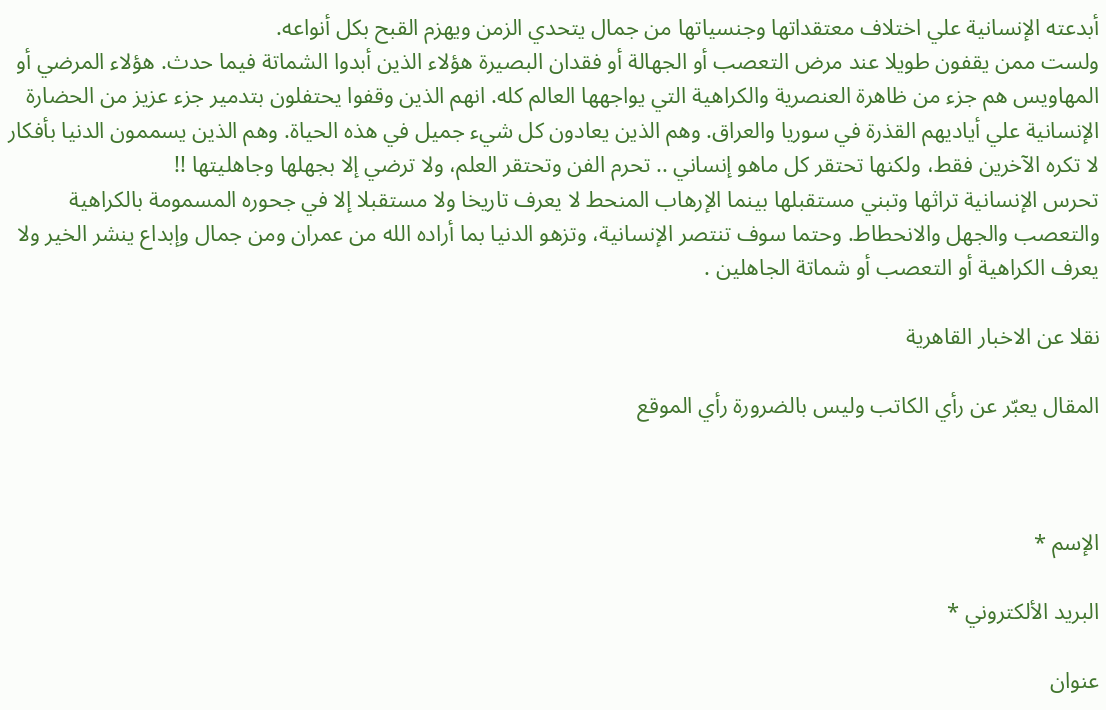أبدعته الإنسانية علي اختلاف معتقداتها وجنسياتها من جمال يتحدي الزمن ويهزم القبح بكل أنواعه.
ولست ممن يقفون طويلا عند مرض التعصب أو الجهالة أو فقدان البصيرة هؤلاء الذين أبدوا الشماتة فيما حدث. هؤلاء المرضي أو المهاويس هم جزء من ظاهرة العنصرية والكراهية التي يواجهها العالم كله. انهم الذين وقفوا يحتفلون بتدمير جزء عزيز من الحضارة الإنسانية علي أياديهم القذرة في سوريا والعراق. وهم الذين يعادون كل شيء جميل في هذه الحياة. وهم الذين يسممون الدنيا بأفكار لا تكره الآخرين فقط، ولكنها تحتقر كل ماهو إنساني .. تحرم الفن وتحتقر العلم، ولا ترضي إلا بجهلها وجاهليتها !!
تحرس الإنسانية تراثها وتبني مستقبلها بينما الإرهاب المنحط لا يعرف تاريخا ولا مستقبلا إلا في جحوره المسمومة بالكراهية والتعصب والجهل والانحطاط. وحتما سوف تنتصر الإنسانية، وتزهو الدنيا بما أراده الله من عمران ومن جمال وإبداع ينشر الخير ولا يعرف الكراهية أو التعصب أو شماتة الجاهلين .

نقلا عن الاخبار القاهرية

المقال يعبّر عن رأي الكاتب وليس بالضرورة رأي الموقع



الإسم *

البريد الألكتروني *

عنوان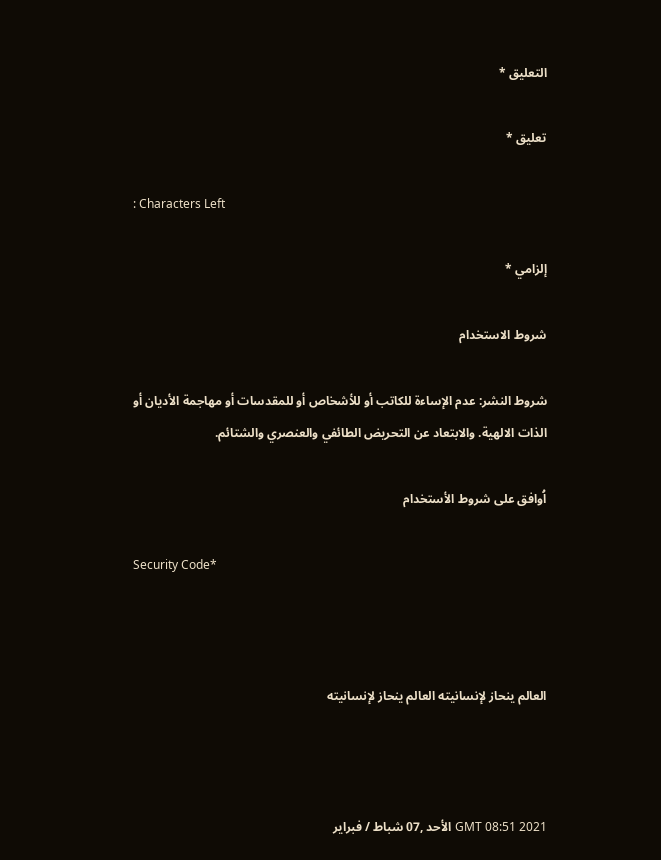التعليق *

تعليق *

: Characters Left

إلزامي *

شروط الاستخدام

شروط النشر: عدم الإساءة للكاتب أو للأشخاص أو للمقدسات أو مهاجمة الأديان أو الذات الالهية. والابتعاد عن التحريض الطائفي والعنصري والشتائم.

اُوافق على شروط الأستخدام

Security Code*



العالم ينحاز لإنسانيته العالم ينحاز لإنسانيته



GMT 08:51 2021 الأحد ,07 شباط / فبراير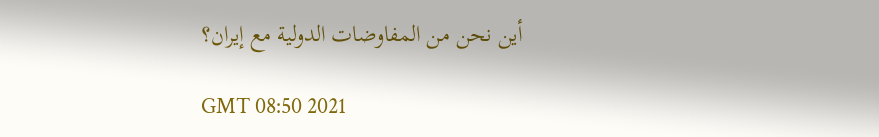أين نحن من المفاوضات الدولية مع إيران؟

GMT 08:50 2021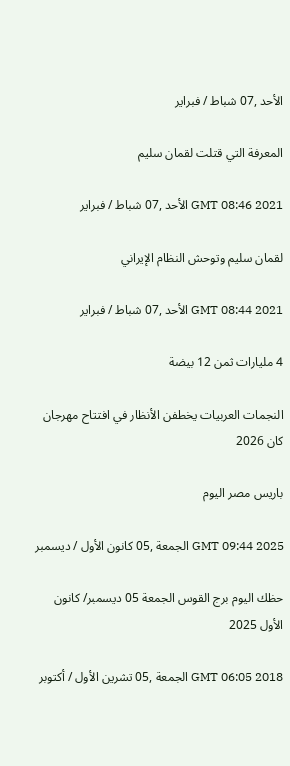الأحد ,07 شباط / فبراير

المعرفة التي قتلت لقمان سليم

GMT 08:46 2021 الأحد ,07 شباط / فبراير

لقمان سليم وتوحش النظام الإيراني

GMT 08:44 2021 الأحد ,07 شباط / فبراير

4 مليارات ثمن 12 بيضة

النجمات العربيات يخطفن الأنظار في افتتاح مهرجان كان 2026

باريس مصر اليوم

GMT 09:44 2025 الجمعة ,05 كانون الأول / ديسمبر

حظك اليوم برج القوس الجمعة 05 ديسمبر/ كانون الأول 2025

GMT 06:05 2018 الجمعة ,05 تشرين الأول / أكتوبر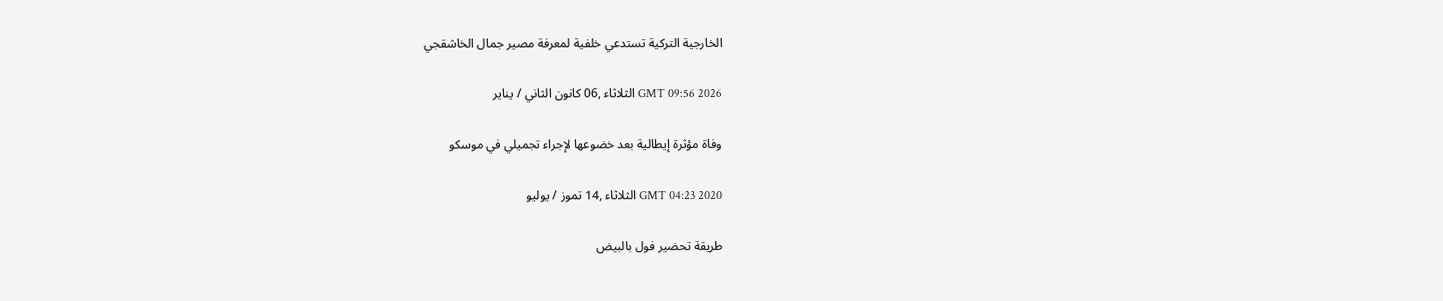الخارجية التركية تستدعي خلفية لمعرفة مصير جمال الخاشقجي

GMT 09:56 2026 الثلاثاء ,06 كانون الثاني / يناير

وفاة مؤثرة إيطالية بعد خضوعها لإجراء تجميلي في موسكو

GMT 04:23 2020 الثلاثاء ,14 تموز / يوليو

طريقة تحضير فول بالبيض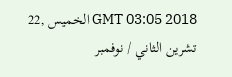GMT 03:05 2018 الخميس ,22 تشرين الثاني / نوفمبر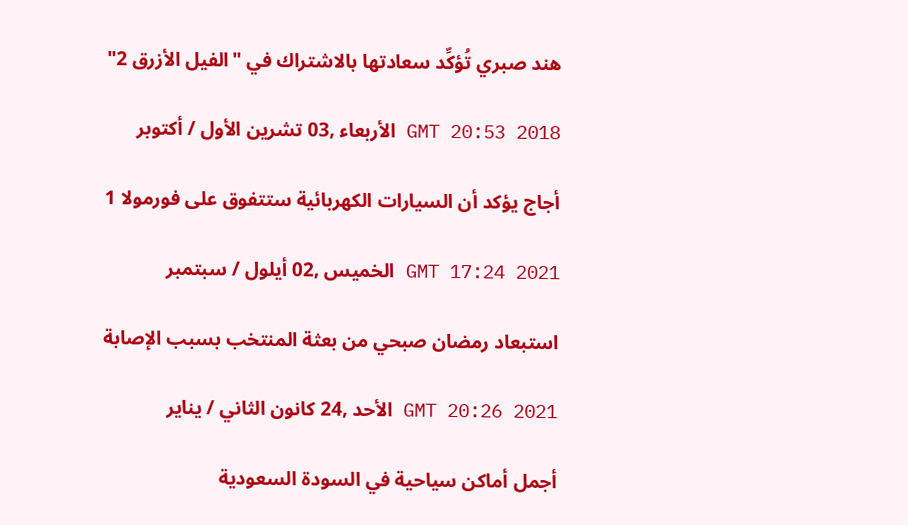هند صبري تُؤكِّد سعادتها بالاشتراك في "الفيل الأزرق 2"

GMT 20:53 2018 الأربعاء ,03 تشرين الأول / أكتوبر

أجاج يؤكد أن السيارات الكهربائية ستتفوق على فورمولا 1

GMT 17:24 2021 الخميس ,02 أيلول / سبتمبر

استبعاد رمضان صبحي من بعثة المنتخب بسبب الإصابة

GMT 20:26 2021 الأحد ,24 كانون الثاني / يناير

أجمل أماكن سياحية في السودة السعودية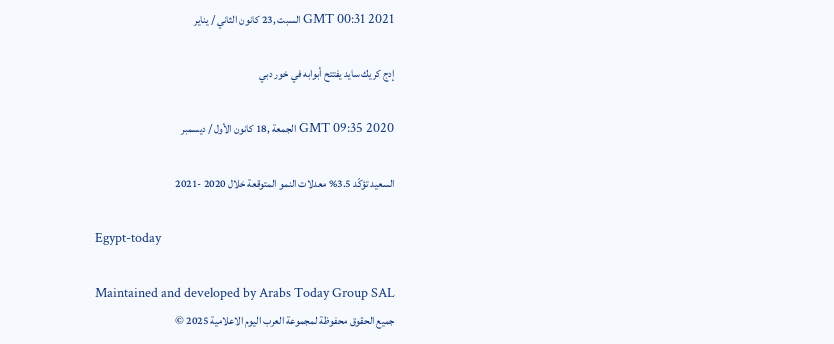GMT 00:31 2021 السبت ,23 كانون الثاني / يناير

إدج كريك سايد يفتتح أبوابه في خور دبي

GMT 09:35 2020 الجمعة ,18 كانون الأول / ديسمبر

السعيد تؤكّد 3.5% معدلات النمو المتوقعة خلال 2020 -2021

Egypt-today

Maintained and developed by Arabs Today Group SAL
جميع الحقوق محفوظة لمجموعة العرب اليوم الاعلامية 2025 ©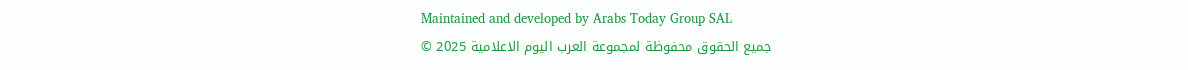Maintained and developed by Arabs Today Group SAL
جميع الحقوق محفوظة لمجموعة العرب اليوم الاعلامية 2025 ©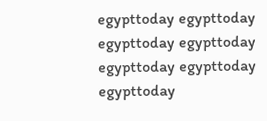egypttoday egypttoday egypttoday egypttoday
egypttoday egypttoday egypttoday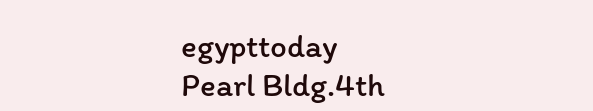egypttoday
Pearl Bldg.4th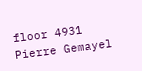floor 4931 Pierre Gemayel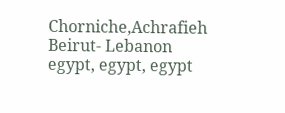Chorniche,Achrafieh Beirut- Lebanon
egypt, egypt, egypt